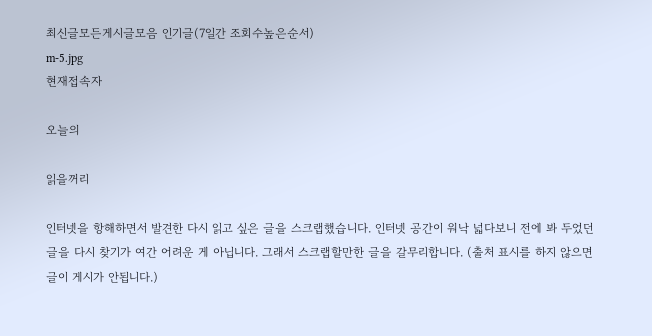최신글모든게시글모음 인기글(7일간 조회수높은순서)
m-5.jpg
현재접속자

오늘의

읽을꺼리

인터넷을 항해하면서 발견한 다시 읽고 싶은 글을 스크랩했습니다. 인터넷 공간이 워낙 넓다보니 전에 봐 두었던 글을 다시 찾기가 여간 어려운 게 아닙니다. 그래서 스크랩할만한 글을 갈무리합니다. (출처 표시를 하지 않으면 글이 게시가 안됩니다.)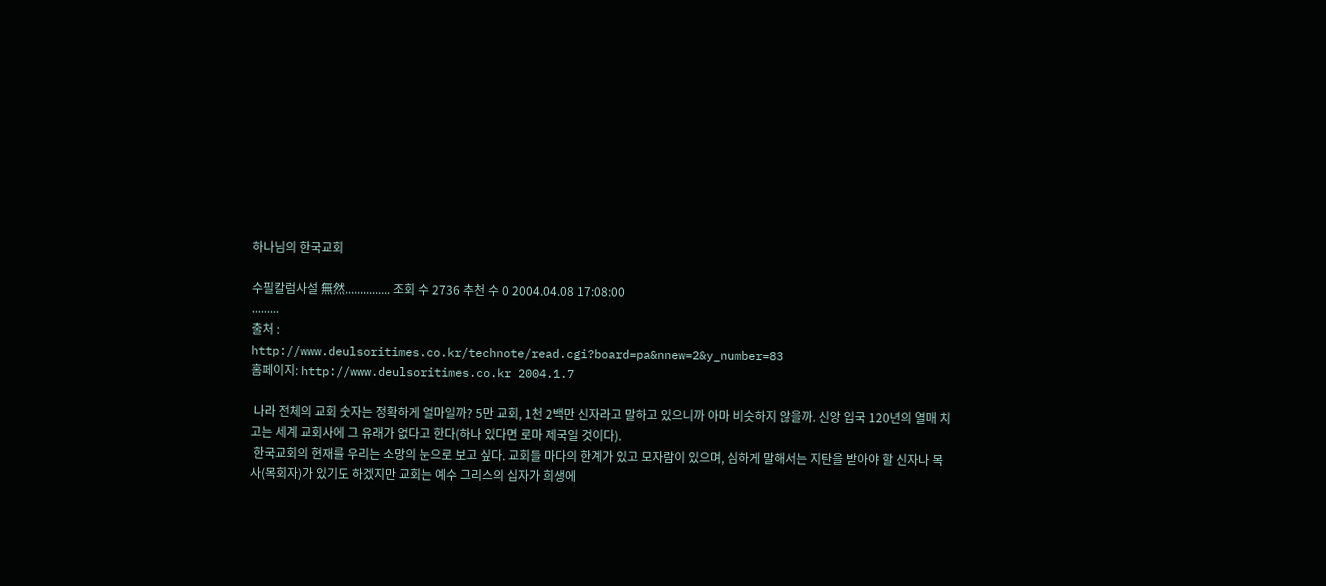하나님의 한국교회

수필칼럼사설 無然............... 조회 수 2736 추천 수 0 2004.04.08 17:08:00
.........
출처 :
http://www.deulsoritimes.co.kr/technote/read.cgi?board=pa&nnew=2&y_number=83
홈페이지: http://www.deulsoritimes.co.kr 2004.1.7

 나라 전체의 교회 숫자는 정확하게 얼마일까? 5만 교회, 1천 2백만 신자라고 말하고 있으니까 아마 비슷하지 않을까. 신앙 입국 120년의 열매 치고는 세계 교회사에 그 유래가 없다고 한다(하나 있다면 로마 제국일 것이다).
 한국교회의 현재를 우리는 소망의 눈으로 보고 싶다. 교회들 마다의 한계가 있고 모자람이 있으며, 심하게 말해서는 지탄을 받아야 할 신자나 목사(목회자)가 있기도 하겠지만 교회는 예수 그리스의 십자가 희생에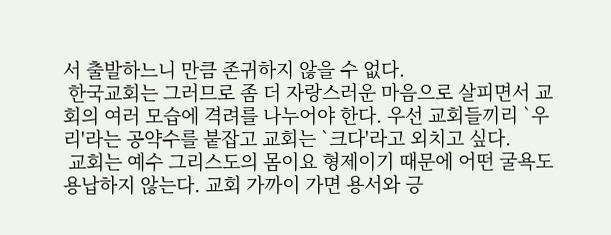서 출발하느니 만큼 존귀하지 않을 수 없다.
 한국교회는 그러므로 좀 더 자랑스러운 마음으로 살피면서 교회의 여러 모습에 격려를 나누어야 한다. 우선 교회들끼리 `우리'라는 공약수를 붙잡고 교회는 `크다'라고 외치고 싶다.
 교회는 예수 그리스도의 몸이요 형제이기 때문에 어떤 굴욕도 용납하지 않는다. 교회 가까이 가면 용서와 긍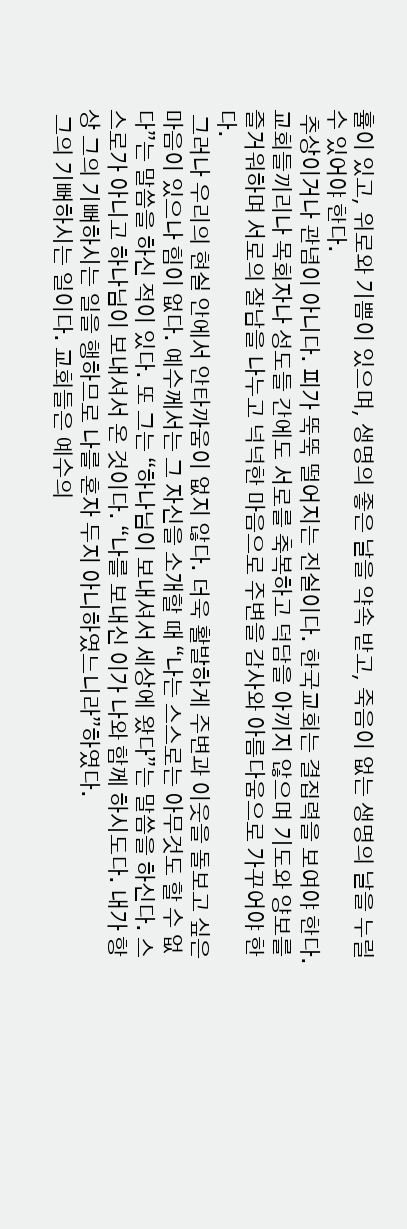휼이 있고, 위로와 기쁨이 있으며, 생명의 좋은 날을 약속 받고, 죽음이 없는 생명의 날을 누릴 수 있어야 한다.
 추상이거나 관념이 아니다. 피가 뚝뚝 떨어지는 진실이다. 한국교회는 결집력을 보여야 한다. 교회들끼리나 목회자나 성도들 간에도 서로를 축복하고 덕담을 아끼지 않으며 기도와 양보를 즐거워하며 서로의 잘남을 나누고 넉넉한 마음으로 주변을 감사와 아름다움으로 가꾸어야 한다.
 그러나 우리의 현실 안에서 안타까움이 없지 않다. 더욱 활발하게 주변과 이웃을 돌보고 싶은 마음이 있으나 힘이 없다. 예수께서는 그 자신을 소개할 때 “나는 스스로는 아무것도 할 수 없다”는 말씀을 하신 적이 있다. 또 그는 “하나님이 보내셔서 세상에 왔다”는 말씀을 하신다. 스스로가 아니고 하나님이 보내셔서 온 것이다. “나를 보내신 이가 나와 함께 하시도다. 내가 항상 그의 기뻐하시는 일을 행하므로 나를 혼자 두지 아니하였느니라”하였다.
 그의 기뻐하시는 일이다. 교회들은 예수의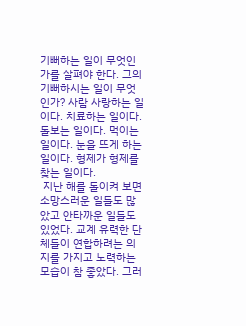기뻐하는 일이 무엇인가를 살펴야 한다. 그의 기뻐하시는 일이 무엇인가? 사람 사랑하는 일이다. 치료하는 일이다. 돌보는 일이다. 먹이는 일이다. 눈을 뜨게 하는 일이다. 형제가 형제를 찾는 일이다.
 지난 해를 돌이켜 보면 소망스러운 일들도 많았고 안타까운 일들도 있었다. 교계 유력한 단체들이 연합하려는 의지를 가지고 노력하는 모습이 참 좋았다. 그러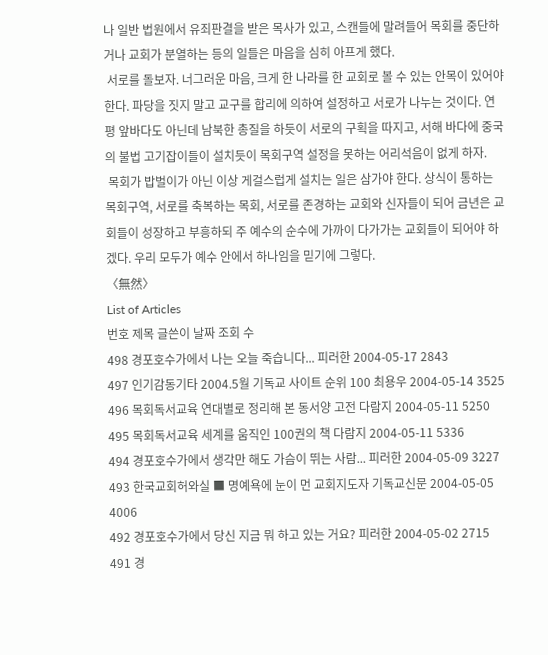나 일반 법원에서 유죄판결을 받은 목사가 있고, 스캔들에 말려들어 목회를 중단하거나 교회가 분열하는 등의 일들은 마음을 심히 아프게 했다.
 서로를 돌보자. 너그러운 마음, 크게 한 나라를 한 교회로 볼 수 있는 안목이 있어야 한다. 파당을 짓지 말고 교구를 합리에 의하여 설정하고 서로가 나누는 것이다. 연평 앞바다도 아닌데 남북한 총질을 하듯이 서로의 구획을 따지고, 서해 바다에 중국의 불법 고기잡이들이 설치듯이 목회구역 설정을 못하는 어리석음이 없게 하자.
 목회가 밥벌이가 아닌 이상 게걸스럽게 설치는 일은 삼가야 한다. 상식이 통하는 목회구역, 서로를 축복하는 목회, 서로를 존경하는 교회와 신자들이 되어 금년은 교회들이 성장하고 부흥하되 주 예수의 순수에 가까이 다가가는 교회들이 되어야 하겠다. 우리 모두가 예수 안에서 하나임을 믿기에 그렇다.
〈無然〉
List of Articles
번호 제목 글쓴이 날짜 조회 수
498 경포호수가에서 나는 오늘 죽습니다... 피러한 2004-05-17 2843
497 인기감동기타 2004.5월 기독교 사이트 순위 100 최용우 2004-05-14 3525
496 목회독서교육 연대별로 정리해 본 동서양 고전 다람지 2004-05-11 5250
495 목회독서교육 세계를 움직인 100권의 책 다람지 2004-05-11 5336
494 경포호수가에서 생각만 해도 가슴이 뛰는 사람... 피러한 2004-05-09 3227
493 한국교회허와실 ■ 명예욕에 눈이 먼 교회지도자 기독교신문 2004-05-05 4006
492 경포호수가에서 당신 지금 뭐 하고 있는 거요? 피러한 2004-05-02 2715
491 경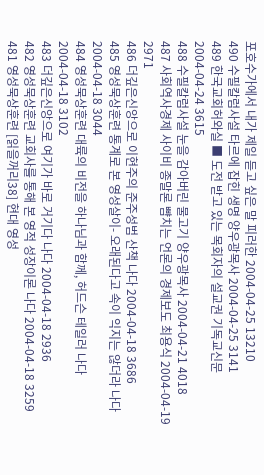포호수가에서 내가 제일 듣고 싶은 말 피러한 2004-04-25 13210
490 수필칼럼사설 타르에 잡힌 생명 양우광목사 2004-04-25 3141
489 한국교회허와실 ■ 도전 받고 있는 목회자의 설교권 기독교신문 2004-04-24 3615
488 수필칼럼사설 눈을 감아버린 물고기 양우광목사 2004-04-21 4018
487 사회역사경제 사이비 종말론 뺨치는 언론의 경제보도 최용식 2004-04-19 2971
486 더깊은신앙으로 이현주의 준주성범 산책 나다 2004-04-18 3686
485 영성묵상훈련 통계로 본 영성살이- 오래된다고 속이 익지는 않더라 나다 2004-04-18 3044
484 영성묵상훈련 대륙의 비전을 하나님과 함께, 허드슨 테일러 나다 2004-04-18 3102
483 더깊은신앙으로 여기가 바로 거기다 나다 2004-04-18 2936
482 영성묵상훈련 교회사를 통해 본 영적 성장이론 나다 2004-04-18 3259
481 영성묵상훈련 [읽을꺼리38] 현대 영성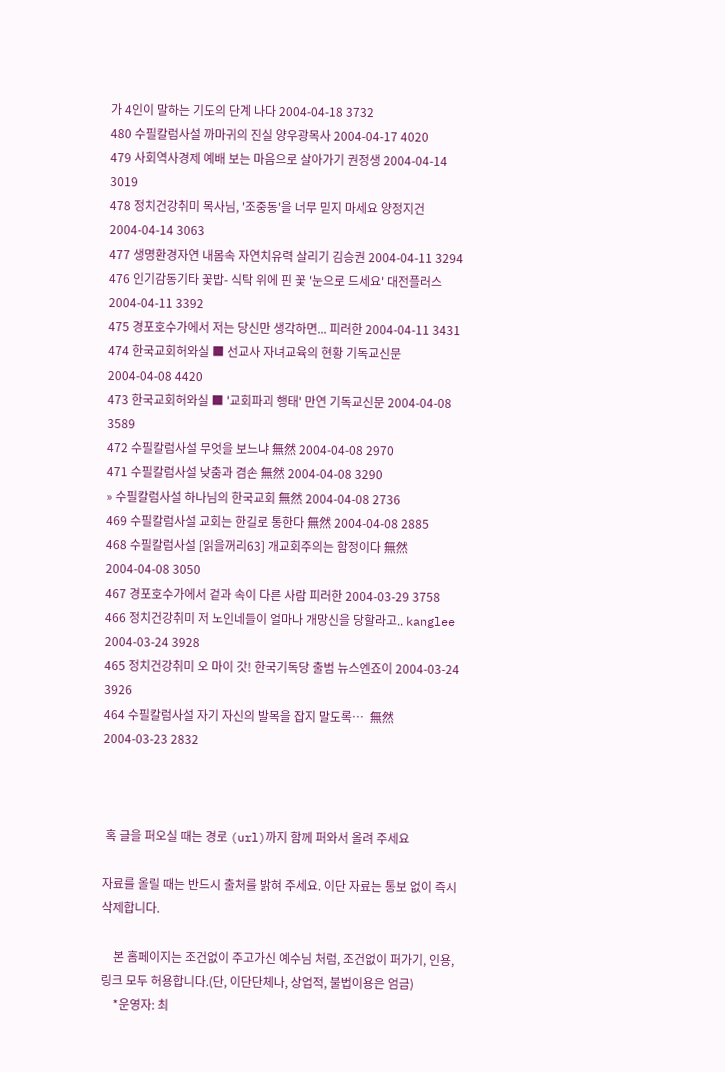가 4인이 말하는 기도의 단계 나다 2004-04-18 3732
480 수필칼럼사설 까마귀의 진실 양우광목사 2004-04-17 4020
479 사회역사경제 예배 보는 마음으로 살아가기 권정생 2004-04-14 3019
478 정치건강취미 목사님, '조중동'을 너무 믿지 마세요 양정지건 2004-04-14 3063
477 생명환경자연 내몸속 자연치유력 살리기 김승권 2004-04-11 3294
476 인기감동기타 꽃밥- 식탁 위에 핀 꽃 '눈으로 드세요' 대전플러스 2004-04-11 3392
475 경포호수가에서 저는 당신만 생각하면... 피러한 2004-04-11 3431
474 한국교회허와실 ■ 선교사 자녀교육의 현황 기독교신문 2004-04-08 4420
473 한국교회허와실 ■ '교회파괴 행태' 만연 기독교신문 2004-04-08 3589
472 수필칼럼사설 무엇을 보느냐 無然 2004-04-08 2970
471 수필칼럼사설 낮춤과 겸손 無然 2004-04-08 3290
» 수필칼럼사설 하나님의 한국교회 無然 2004-04-08 2736
469 수필칼럼사설 교회는 한길로 통한다 無然 2004-04-08 2885
468 수필칼럼사설 [읽을꺼리63] 개교회주의는 함정이다 無然 2004-04-08 3050
467 경포호수가에서 겉과 속이 다른 사람 피러한 2004-03-29 3758
466 정치건강취미 저 노인네들이 얼마나 개망신을 당할라고.. kanglee 2004-03-24 3928
465 정치건강취미 오 마이 갓! 한국기독당 출범 뉴스엔죠이 2004-03-24 3926
464 수필칼럼사설 자기 자신의 발목을 잡지 말도록…  無然 2004-03-23 2832



 혹 글을 퍼오실 때는 경로 (url)까지 함께 퍼와서 올려 주세요

자료를 올릴 때는 반드시 출처를 밝혀 주세요. 이단 자료는 통보 없이 즉시 삭제합니다.

    본 홈페이지는 조건없이 주고가신 예수님 처럼, 조건없이 퍼가기, 인용, 링크 모두 허용합니다.(단, 이단단체나, 상업적, 불법이용은 엄금)
    *운영자: 최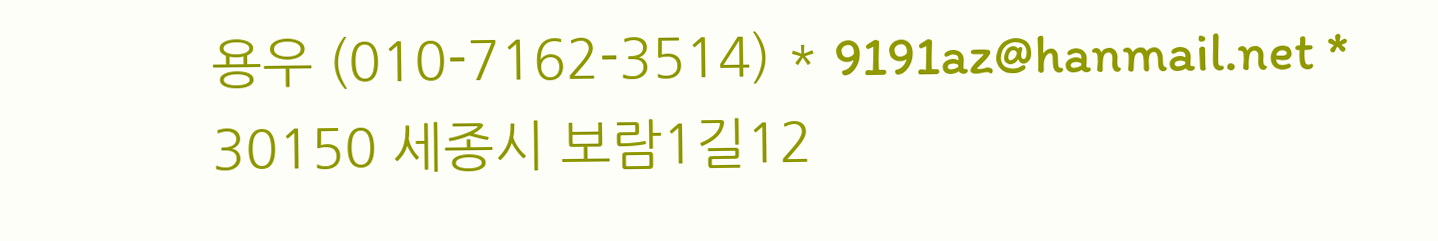용우 (010-7162-3514) * 9191az@hanmail.net * 30150 세종시 보람1길12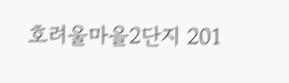호려울마을2단지 201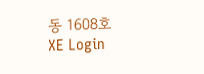동 1608호
XE Login